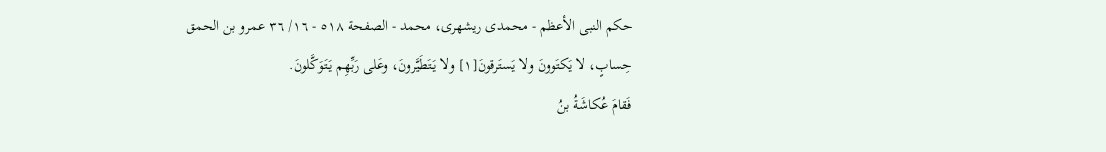حكم النبى الأعظم - محمدی ریشهری، محمد - الصفحة ٥١٨ - ١٦/ ٣٦ عمرو بن الحمق
حِسابٍ، لا يَكتَوونَ ولا يَستَرقونَ[١] ولا يَتَطَيَّرونَ، وعَلى رَبِّهِم يَتَوَكَّلونَ.
فَقامَ عُكاشَةُ بنُ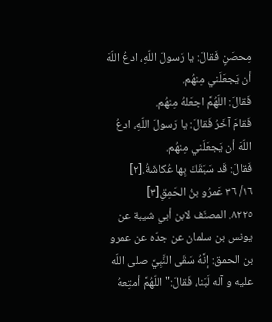مِحصَنٍ فَقالَ: يا رَسولَ اللّهِ، ادعُ اللّهَ أن يَجعَلَني مِنهُم.
فَقالَ: اللّهُمَّ اجعَلهُ مِنهُم.
فَقامَ آخَرُ فَقالَ: يا رَسولَ اللّهِ، ادعُ اللّهَ أن يَجعَلَني مِنهُم.
فَقالَ: قَد سَبَقَكَ بِها عُكاشَةُ.[٢]
١٦/ ٣٦ عَمرُو بنُ الحَمِقِ[٣]
٨٢٢٥. المصنّف لابن أبي شيبة عن يونس بن سلمان عن جدّه عن عمرو بن الحمق: إنَّهُ سَقَى النَّبِيَّ صلى اللّه عليه و آله لَبَنا، فَقالَ:" اللّهُمَّ أمتِعهُ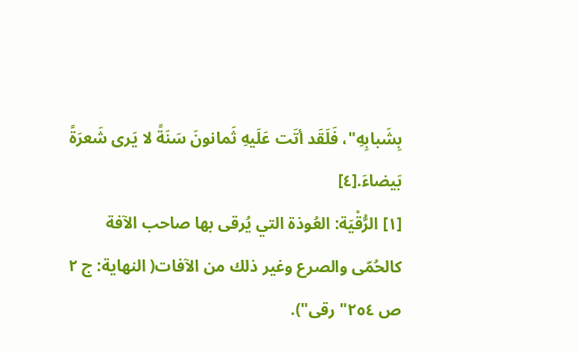بِشَبابِهِ"، فَلَقَد أتَت عَلَيهِ ثَمانونَ سَنَةً لا يَرى شَعرَةً بَيضاءَ.[٤]
[١] الرُّقْيَة: العُوذة التي يُرقى بها صاحب الآفة كالحُمّى والصرع وغير ذلك من الآفات( النهاية: ج ٢ ص ٢٥٤" رقى").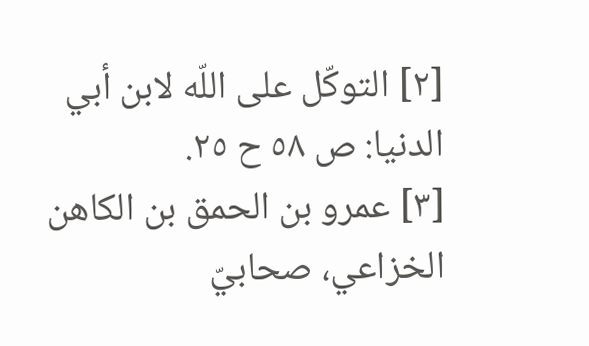[٢] التوكّل على اللّه لابن أبي الدنيا: ص ٥٨ ح ٢٥.
[٣] عمرو بن الحمق بن الكاهن الخزاعي، صحابيّ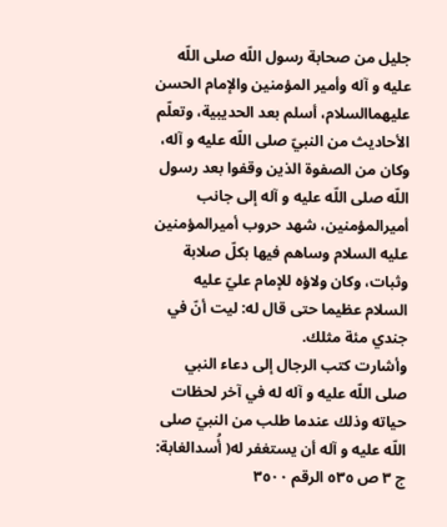جليل من صحابة رسول اللّه صلى اللّه عليه و آله وأمير المؤمنين والإمام الحسن عليهماالسلام، أسلم بعد الحديبية، وتعلّم الأحاديث من النبيّ صلى اللّه عليه و آله، وكان من الصفوة الذين وقفوا بعد رسول اللّه صلى اللّه عليه و آله إلى جانب أميرالمؤمنين، شهد حروب أميرالمؤمنين عليه السلام وساهم فيها بكلّ صلابة وثبات، وكان ولاؤه للإمام عليّ عليه السلام عظيما حتى قال له: ليت أنّ في جندي مئة مثلك.
وأشارت كتب الرجال إلى دعاء النبي صلى اللّه عليه و آله له في آخر لحظات حياته وذلك عندما طلب من النبيّ صلى اللّه عليه و آله أن يستغفر له( أُسدالغابة: ج ٣ ص ٥٣٥ الرقم ٣٥٠٠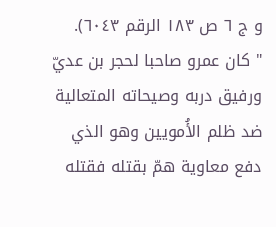و ج ٦ ص ١٨٣ الرقم ٦٠٤٣).
" كان عمرو صاحبا لحجر بن عديّ ورفيق دربه وصيحاته المتعالية ضد ظلم الأُمويين وهو الذي دفع معاوية همّ بقتله فقتله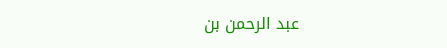عبد الرحمن بن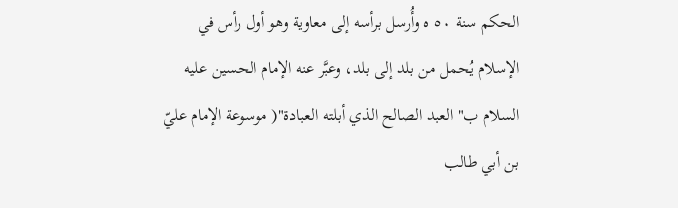الحكم سنة ٥٠ ه وأُرسل برأسه إلى معاوية وهو أول رأس في الإسلام يُحمل من بلد إلى بلد، وعبَّر عنه الإمام الحسين عليه السلام ب" العبد الصالح الذي أبلته العبادة"( موسوعة الإمام عليّ بن أبي طالب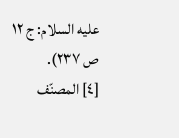عليه السلام: ج ١٢ ص ٢٣٧).
[٤] المصنّف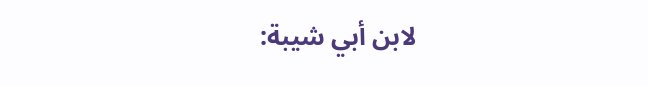لابن أبي شيبة: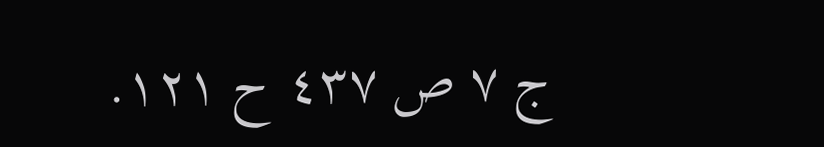ج ٧ ص ٤٣٧ ح ١٢١.